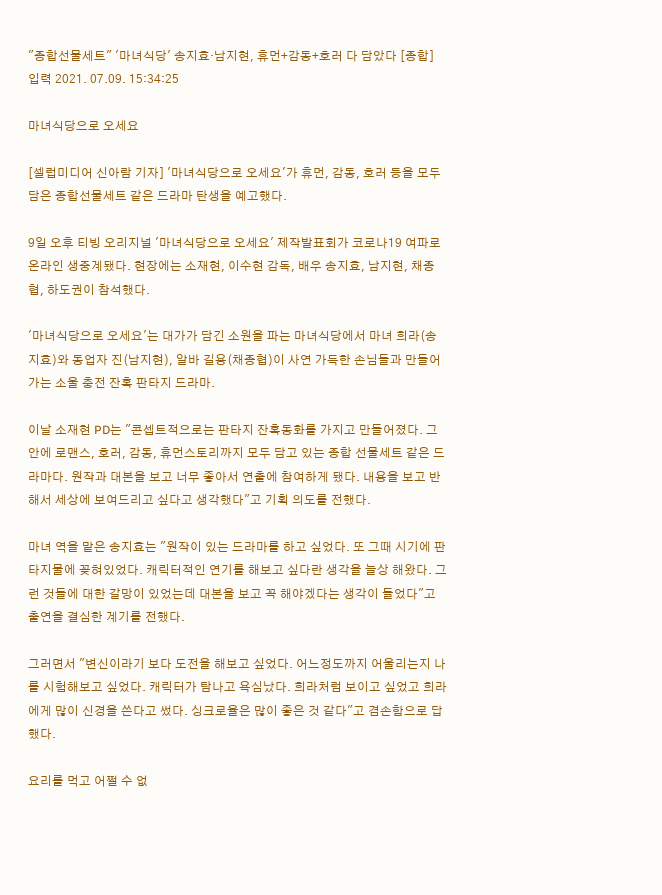"종합선물세트" '마녀식당' 송지효·남지현, 휴먼+감동+호러 다 담았다 [종합]
입력 2021. 07.09. 15:34:25

마녀식당으로 오세요

[셀럽미디어 신아람 기자] '마녀식당으로 오세요'가 휴먼, 감동, 호러 등을 모두 담은 종합선물세트 같은 드라마 탄생을 예고했다.

9일 오후 티빙 오리지널 '마녀식당으로 오세요' 제작발표회가 코로나19 여파로 온라인 생중계됐다. 현장에는 소재현, 이수현 감독, 배우 송지효, 남지현, 채종협, 하도권이 참석했다.

'마녀식당으로 오세요'는 대가가 담긴 소원을 파는 마녀식당에서 마녀 희라(송지효)와 동업자 진(남지현), 알바 길용(채종협)이 사연 가득한 손님들과 만들어가는 소울 충전 잔혹 판타지 드라마.

이날 소재현 PD는 "콘셉트적으로는 판타지 잔혹동화를 가지고 만들어졌다. 그 안에 로맨스, 호러, 감동, 휴먼스토리까지 모두 담고 있는 종합 선물세트 같은 드라마다. 원작과 대본을 보고 너무 좋아서 연출에 참여하게 됐다. 내용을 보고 반해서 세상에 보여드리고 싶다고 생각했다"고 기획 의도를 전했다.

마녀 역을 맡은 송지효는 "원작이 있는 드라마를 하고 싶었다. 또 그때 시기에 판타지물에 꽂혀있었다. 캐릭터적인 연기를 해보고 싶다란 생각을 늘상 해왔다. 그런 것들에 대한 갈망이 있었는데 대본을 보고 꼭 해야겠다는 생각이 들었다"고 출연을 결심한 계기를 전했다.

그러면서 "변신이라기 보다 도전을 해보고 싶었다. 어느정도까지 어울리는지 나를 시험해보고 싶었다. 캐릭터가 탐나고 욕심났다. 희라처럼 보이고 싶었고 희라에게 많이 신경을 쓴다고 썼다. 싱크로율은 많이 좋은 것 같다"고 겸손함으로 답했다.

요리를 먹고 어쩔 수 없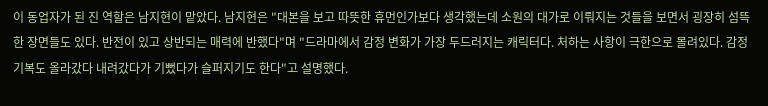이 동업자가 된 진 역할은 남지현이 맡았다. 남지현은 "대본을 보고 따뜻한 휴먼인가보다 생각했는데 소원의 대가로 이뤄지는 것들을 보면서 굉장히 섬뜩한 장면들도 있다. 반전이 있고 상반되는 매력에 반했다"며 "드라마에서 감정 변화가 가장 두드러지는 캐릭터다. 처하는 사항이 극한으로 몰려있다. 감정 기복도 올라갔다 내려갔다가 기뻤다가 슬퍼지기도 한다"고 설명했다.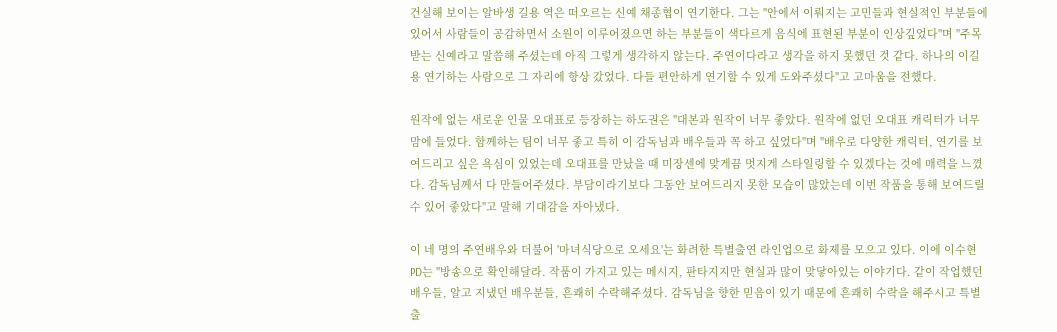건실해 보이는 알바생 길용 역은 떠오르는 신예 채종협이 연기한다. 그는 "안에서 이뤄지는 고민들과 현실적인 부분들에 있어서 사람들이 공감하면서 소원이 이루어졌으면 하는 부분들이 색다르게 음식에 표현된 부분이 인상깊었다"며 "주목받는 신예라고 말씀해 주셨는데 아직 그렇게 생각하지 않는다. 주연이다라고 생각을 하지 못했던 것 같다. 하나의 이길용 연기하는 사람으로 그 자리에 항상 갔었다. 다들 편안하게 연기할 수 있게 도와주셨다"고 고마움을 전했다.

원작에 없는 새로운 인물 오대표로 등장하는 하도권은 "대본과 원작이 너무 좋았다. 원작에 없던 오대표 캐릭터가 너무 맘에 들었다. 함께하는 팀이 너무 좋고 특히 이 감독님과 배우들과 꼭 하고 싶었다"며 "배우로 다양한 캐릭터, 연기를 보여드리고 싶은 욕심이 있었는데 오대표를 만났을 때 미장센에 맞게끔 멋지게 스타일링할 수 있겠다는 것에 매력을 느꼈다. 감독님께서 다 만들어주셨다. 부담이라기보다 그동안 보여드리지 못한 모습이 많았는데 이번 작품을 통해 보여드릴 수 있어 좋았다"고 말해 기대감을 자아냈다.

이 네 명의 주연배우와 더불어 '마녀식당으로 오세요'는 화려한 특별출연 라인업으로 화제를 모으고 있다. 이에 이수현 PD는 "방송으로 확인해달라. 작품이 가지고 있는 메시지, 판타지지만 현실과 많이 맞닿아있는 이야기다. 같이 작업했던 배우들, 알고 지냈던 배우분들, 흔쾌히 수락해주셨다. 감독님을 향한 믿음이 있기 때문에 흔쾌히 수락을 해주시고 특별출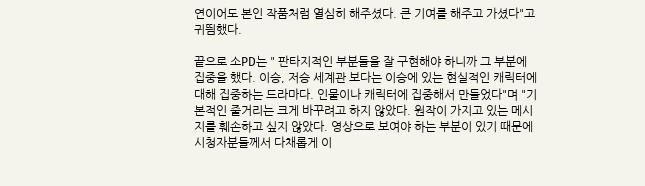연이어도 본인 작품처럼 열심히 해주셨다. 큰 기여를 해주고 가셨다"고 귀띔했다.

끝으로 소PD는 " 판타지적인 부분들을 잘 구현해야 하니까 그 부분에 집중을 했다. 이승, 저승 세계관 보다는 이승에 있는 현실적인 캐릭터에 대해 집중하는 드라마다. 인물이나 캐릭터에 집중해서 만들었다"며 "기본적인 줄거리는 크게 바꾸려고 하지 않았다. 원작이 가지고 있는 메시지를 훼손하고 싶지 않았다. 영상으로 보여야 하는 부분이 있기 때문에 시청자분들께서 다채롭게 이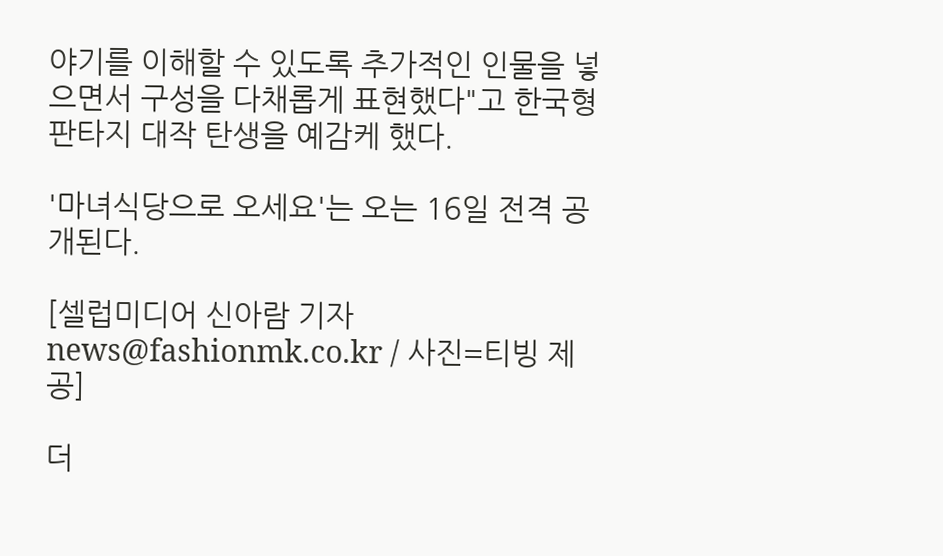야기를 이해할 수 있도록 추가적인 인물을 넣으면서 구성을 다채롭게 표현했다"고 한국형 판타지 대작 탄생을 예감케 했다.

'마녀식당으로 오세요'는 오는 16일 전격 공개된다.

[셀럽미디어 신아람 기자 news@fashionmk.co.kr / 사진=티빙 제공]

더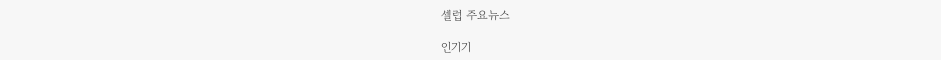셀럽 주요뉴스

인기기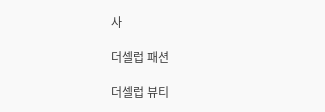사

더셀럽 패션

더셀럽 뷰티